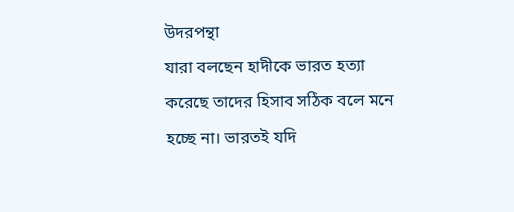উদরপন্থা
যারা বলছেন হাদীকে ভারত হত্যা করেছে তাদের হিসাব সঠিক বলে মনে হচ্ছে না। ভারতই যদি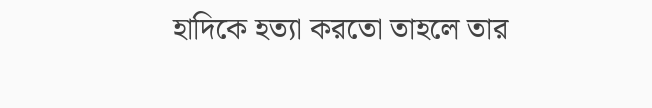হাদিকে হত্যা করতো তাহলে তার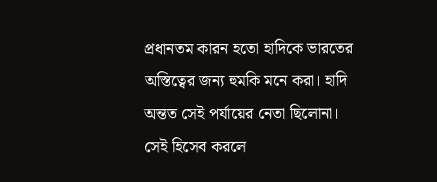প্রধানতম কারন হতো হাদিকে ভারতের অস্তিত্বের জন্য হুমকি মনে করা। হাদি অন্তত সেই পর্যায়ের নেতা ছিলোনা। সেই হিসেব করলে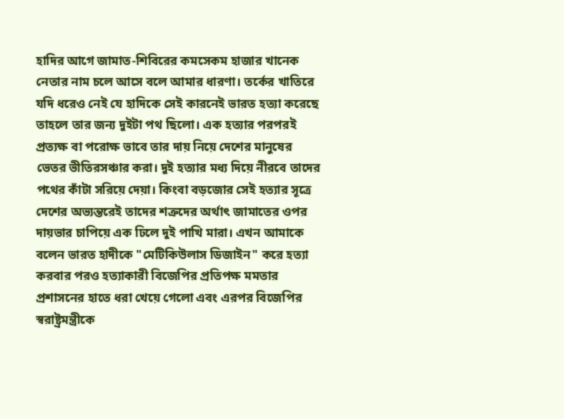হাদির আগে জামাত-শিবিরের কমসেকম হাজার খানেক নেতার নাম চলে আসে বলে আমার ধারণা। তর্কের খাতিরে যদি ধরেও নেই যে হাদিকে সেই কারনেই ভারত হত্যা করেছে তাহলে তার জন্য দুইটা পথ ছিলো। এক হত্যার পরপরই প্রত্যক্ষ বা পরোক্ষ ভাবে তার দায় নিয়ে দেশের মানুষের ভেতর ভীতিরসঞ্চার করা। দুই হত্যার মধ্য দিয়ে নীরবে তাদের পথের কাঁটা সরিয়ে দেয়া। কিংবা বড়জোর সেই হত্যার সূত্রে দেশের অভ্যন্তরেই তাদের শত্রুদের অর্থাৎ জামাতের ওপর দায়ভার চাপিয়ে এক ঢিলে দুই পাখি মারা। এখন আমাকে বলেন ভারত হাদীকে "মেটিকিউলাস ডিজাইন" করে হত্যা করবার পরও হত্যাকারী বিজেপির প্রতিপক্ষ মমতার প্রশাসনের হাতে ধরা খেয়ে গেলো এবং এরপর বিজেপির স্বরাষ্ট্রমন্ত্রীকে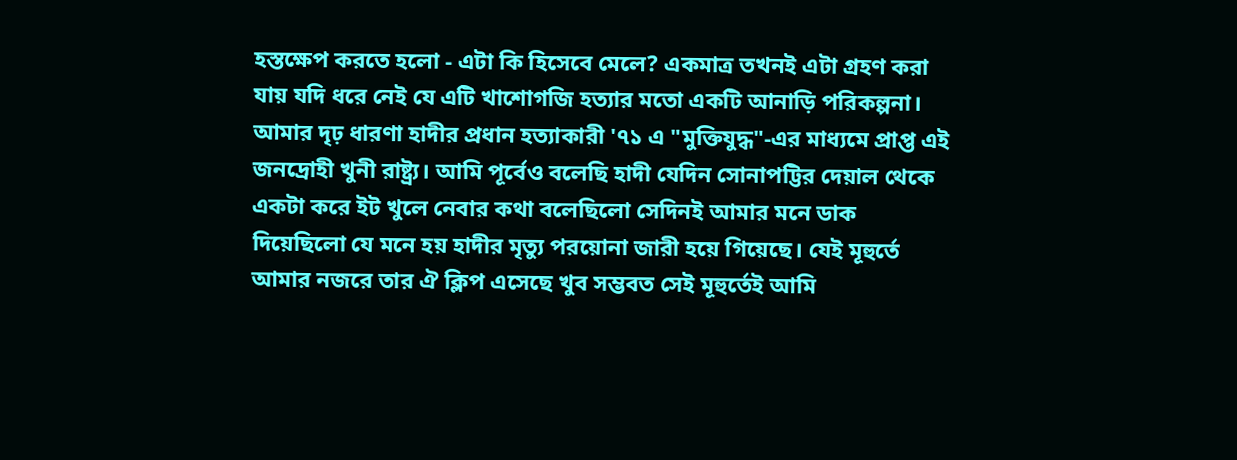হস্তক্ষেপ করতে হলো - এটা কি হিসেবে মেলে? একমাত্র তখনই এটা গ্রহণ করা যায় যদি ধরে নেই যে এটি খাশোগজি হত্যার মতো একটি আনাড়ি পরিকল্পনা। আমার দৃঢ় ধারণা হাদীর প্রধান হত্যাকারী '৭১ এ "মুক্তিযুদ্ধ"-এর মাধ্যমে প্রাপ্ত এই জনদ্রোহী খুনী রাষ্ট্র্য। আমি পূর্বেও বলেছি হাদী যেদিন সোনাপট্টির দেয়াল থেকে একটা করে ইট খুলে নেবার কথা বলেছিলো সেদিনই আমার মনে ডাক দিয়েছিলো যে মনে হয় হাদীর মৃত্যু পরয়োনা জারী হয়ে গিয়েছে। যেই মূহুর্তে আমার নজরে তার ঐ ক্লিপ এসেছে খুব সম্ভবত সেই মূহুর্তেই আমি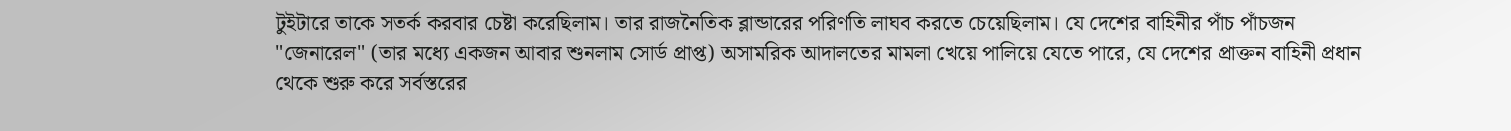টুইটারে তাকে সতর্ক করবার চেষ্টা করেছিলাম। তার রাজনৈতিক ব্লান্ডারের পরিণতি লাঘব করতে চেয়েছিলাম। যে দেশের বাহিনীর পাঁচ পাঁচজন "জেনারেল" (তার মধ্যে একজন আবার শুনলাম সোর্ড প্রাপ্ত) অসামরিক আদালতের মামলা খেয়ে পালিয়ে যেতে পারে, যে দেশের প্রাক্তন বাহিনী প্রধান থেকে শুরু করে সর্বস্তরের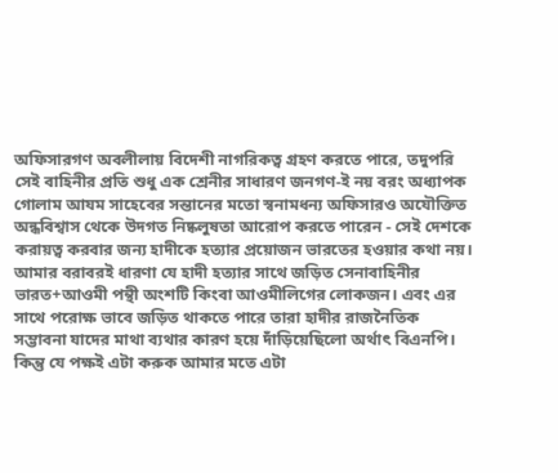অফিসারগণ অবলীলায় বিদেশী নাগরিকত্ব গ্রহণ করতে পারে, তদুপরি সেই বাহিনীর প্রতি শুধু এক শ্রেনীর সাধারণ জনগণ-ই নয় বরং অধ্যাপক গোলাম আযম সাহেবের সন্তানের মতো স্বনামধন্য অফিসারও অযৌক্তিত অন্ধবিশ্বাস থেকে উদগত নিষ্কলুষতা আরোপ করতে পারেন - সেই দেশকে করায়ত্ব করবার জন্য হাদীকে হত্যার প্রয়োজন ভারতের হওয়ার কথা নয়। আমার বরাবরই ধারণা যে হাদী হত্যার সাথে জড়িত সেনাবাহিনীর ভারত+আওমী পন্থী অংশটি কিংবা আওমীলিগের লোকজন। এবং এর সাথে পরোক্ষ ভাবে জড়িত থাকতে পারে তারা হাদীর রাজনৈতিক সম্ভাবনা যাদের মাথা ব্যথার কারণ হয়ে দাঁড়িয়েছিলো অর্থাৎ বিএনপি। কিন্তু যে পক্ষই এটা করুক আমার মতে এটা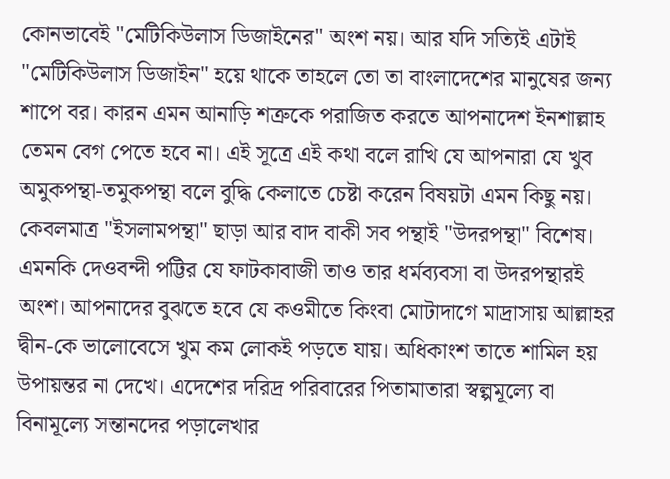কোনভাবেই "মেটিকিউলাস ডিজাইনের" অংশ নয়। আর যদি সত্যিই এটাই "মেটিকিউলাস ডিজাইন" হয়ে থাকে তাহলে তো তা বাংলাদেশের মানুষের জন্য শাপে বর। কারন এমন আনাড়ি শত্রুকে পরাজিত করতে আপনাদেশ ইনশাল্লাহ তেমন বেগ পেতে হবে না। এই সূত্রে এই কথা বলে রাখি যে আপনারা যে খুব অমুকপন্থা-তমুকপন্থা বলে বুদ্ধি কেলাতে চেষ্টা করেন বিষয়টা এমন কিছু নয়। কেবলমাত্র "ইসলামপন্থা" ছাড়া আর বাদ বাকী সব পন্থাই "উদরপন্থা" বিশেষ। এমনকি দেওবন্দী পট্টির যে ফাটকাবাজী তাও তার ধর্মব্যবসা বা উদরপন্থারই অংশ। আপনাদের বুঝতে হবে যে কওমীতে কিংবা মোটাদাগে মাদ্রাসায় আল্লাহর দ্বীন-কে ভালোবেসে খুম কম লোকই পড়তে যায়। অধিকাংশ তাতে শামিল হয় উপায়ন্তর না দেখে। এদেশের দরিদ্র পরিবারের পিতামাতারা স্বল্পমূল্যে বা বিনামূল্যে সন্তানদের পড়ালেখার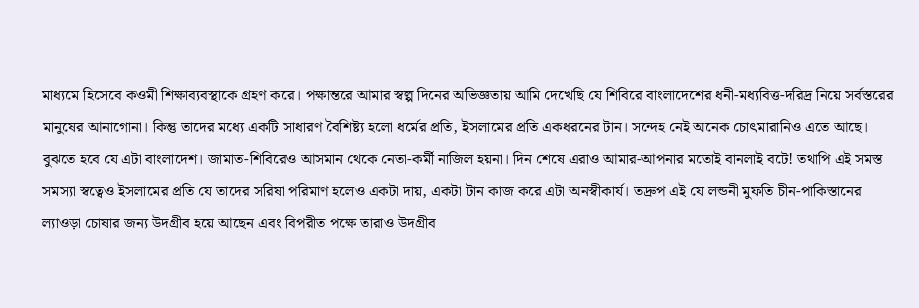মাধ্যমে হিসেবে কওমী শিক্ষাব্যবস্থাকে গ্রহণ করে। পক্ষান্তরে আমার স্বল্প দিনের অভিজ্ঞতায় আমি দেখেছি যে শিবিরে বাংলাদেশের ধনী-মধ্যবিত্ত-দরিদ্র নিয়ে সর্বস্তরের মানুষের আনাগোনা। কিন্তু তাদের মধ্যে একটি সাধারণ বৈশিষ্ট্য হলো ধর্মের প্রতি, ইসলামের প্রতি একধরনের টান। সন্দেহ নেই অনেক চোৎমারানিও এতে আছে। বুঝতে হবে যে এটা বাংলাদেশ। জামাত-শিবিরেও আসমান থেকে নেতা-কর্মী নাজিল হয়না। দিন শেষে এরাও আমার-আপনার মতোই বানলাই বটে! তথাপি এই সমস্ত সমস্যা স্বত্বেও ইসলামের প্রতি যে তাদের সরিষা পরিমাণ হলেও একটা দায়, একটা টান কাজ করে এটা অনস্বীকার্য। তদ্রুপ এই যে লন্ডনী মুফতি চীন-পাকিস্তানের ল্যাওড়া চোষার জন্য উদগ্রীব হয়ে আছেন এবং বিপরীত পক্ষে তারাও উদগ্রীব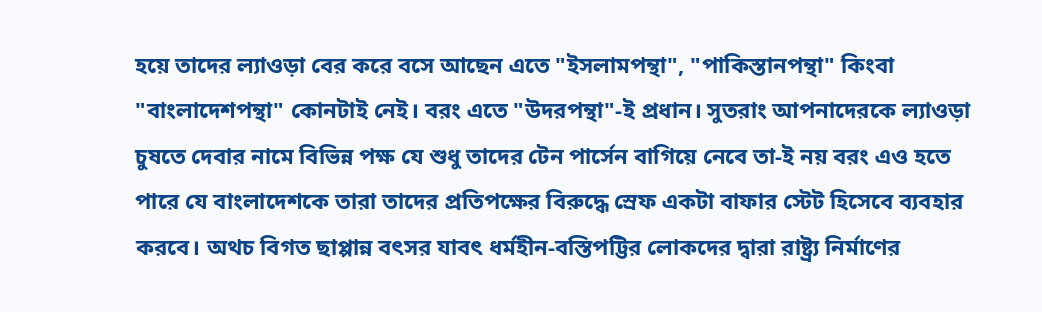হয়ে তাদের ল্যাওড়া বের করে বসে আছেন এতে "ইসলামপন্থা", "পাকিস্তানপন্থা" কিংবা "বাংলাদেশপন্থা" কোনটাই নেই। বরং এতে "উদরপন্থা"-ই প্রধান। সুতরাং আপনাদেরকে ল্যাওড়া চুষতে দেবার নামে বিভিন্ন পক্ষ যে শুধু তাদের টেন পার্সেন বাগিয়ে নেবে তা-ই নয় বরং এও হতে পারে যে বাংলাদেশকে তারা তাদের প্রতিপক্ষের বিরুদ্ধে স্রেফ একটা বাফার স্টেট হিসেবে ব্যবহার করবে। অথচ বিগত ছাপ্পান্ন বৎসর যাবৎ ধর্মহীন-বস্তিপট্টির লোকদের দ্বারা রাষ্ট্র্য নির্মাণের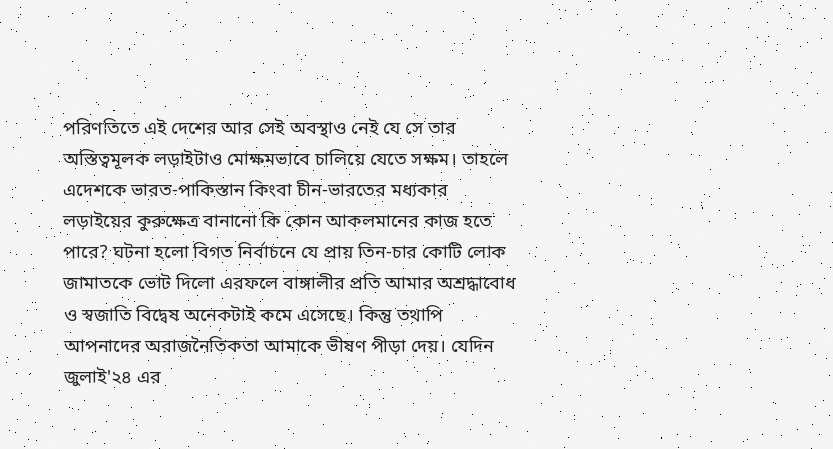পরিণতিতে এই দেশের আর সেই অবস্থাও নেই যে সে তার অস্তিত্বমূলক লড়াইটাও মোক্ষমভাবে চালিয়ে যেতে সক্ষম। তাহলে এদেশকে ভারত-পাকিস্তান কিংবা চীন-ভারতের মধ্যকার লড়াইয়ের কুরুক্ষেত্র বানানো কি কোন আকলমানের কাজ হতে পারে? ঘটনা হলো বিগত নির্বাচনে যে প্রায় তিন-চার কোটি লোক জামাতকে ভোট দিলো এরফলে বাঙ্গালীর প্রতি আমার অশ্রদ্ধাবোধ ও স্বজাতি বিদ্বেষ অনেকটাই কমে এসেছে। কিন্তু তথাপি আপনাদের অরাজনৈতিকতা আমাকে ভীষণ পীড়া দেয়। যেদিন জুলাই'২৪ এর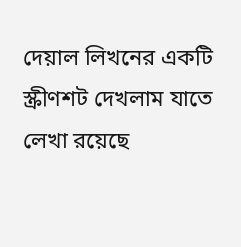দেয়াল লিখনের একটি স্ক্রীণশট দেখলাম যাতে লেখা রয়েছে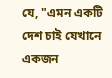যে, "এমন একটি দেশ চাই যেখানে একজন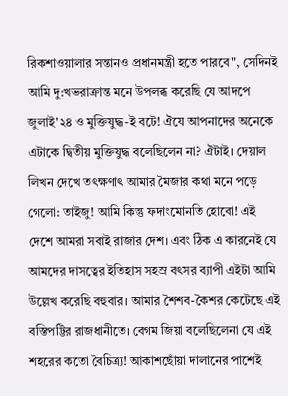রিকশাওয়ালার সন্তানও প্রধানমন্ত্রী হতে পারবে", সেদিনই আমি দু:খভরাক্রান্ত মনে উপলব্ধ করেছি যে আদপে জুলাই'২৪ ও মুক্তিযুদ্ধ-ই বটে! ঐযে আপনাদের অনেকে এটাকে দ্বিতীয় মুক্তিযুদ্ধ বলেছিলেন না? ঐটাই। দেয়াল লিখন দেখে তৎক্ষণাৎ আমার মৈজার কথা মনে পড়ে গেলো: তাইজু! আমি কিন্তু ফদাংমোনতি হোবো! এই দেশে আমরা সবাই রাজার দেশ। এবং ঠিক এ কারনেই যে আমদের দাসত্বের ইতিহাস সহস্র বৎসর ব্যাপী এইটা আমি উল্লেখ করেছি বহুবার। আমার শৈশব-কৈশর কেটেছে এই বস্তিপট্টির রাজধানীতে। বেগম জিয়া বলেছিলেনা যে এই শহরের কতো বৈচিত্র্য! আকাশছোঁয়া দালানের পাশেই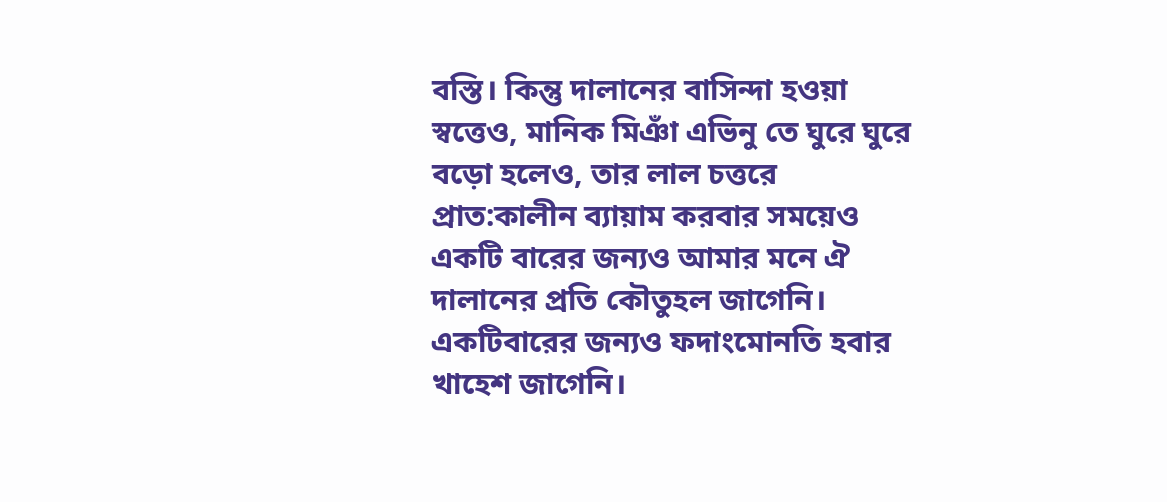বস্তি। কিন্তু দালানের বাসিন্দা হওয়া স্বত্তেও, মানিক মিঞাঁ এভিনু তে ঘুরে ঘুরে বড়ো হলেও, তার লাল চত্তরে প্রাত:কালীন ব্যায়াম করবার সময়েও একটি বারের জন্যও আমার মনে ঐ দালানের প্রতি কৌতুহল জাগেনি। একটিবারের জন্যও ফদাংমোনতি হবার খাহেশ জাগেনি।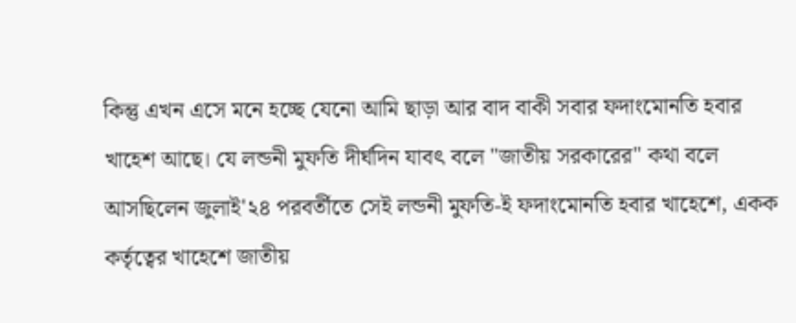কিন্তু এখন এসে মনে হচ্ছে যেনো আমি ছাড়া আর বাদ বাকী সবার ফদাংমোনতি হবার খাহেশ আছে। যে লন্ডনী মুফতি দীর্ঘদিন যাবৎ বলে "জাতীয় সরকারের" কথা বলে আসছিলেন জুলাই'২৪ পরবর্তীতে সেই লন্ডনী মুফতি-ই ফদাংমোনতি হবার খাহেশে, একক কর্তৃত্বের খাহেশে জাতীয়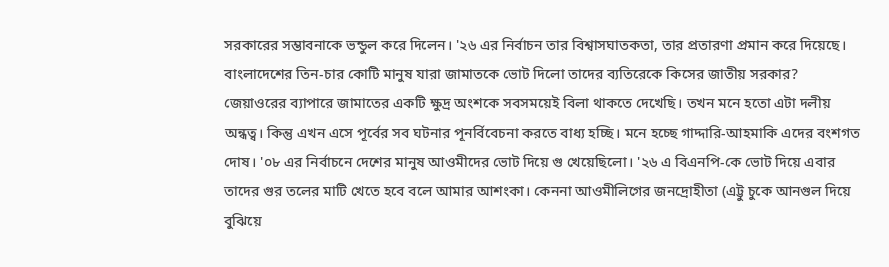সরকারের সম্ভাবনাকে ভন্ডুল করে দিলেন। '২৬ এর নির্বাচন তার বিশ্বাসঘাতকতা, তার প্রতারণা প্রমান করে দিয়েছে। বাংলাদেশের তিন-চার কোটি মানুষ যারা জামাতকে ভোট দিলো তাদের ব্যতিরেকে কিসের জাতীয় সরকার? জেয়াওরের ব্যাপারে জামাতের একটি ক্ষুদ্র অংশকে সবসময়েই বিলা থাকতে দেখেছি। তখন মনে হতো এটা দলীয় অন্ধত্ব। কিন্তু এখন এসে পূর্বের সব ঘটনার পূনর্বিবেচনা করতে বাধ্য হচ্ছি। মনে হচ্ছে গাদ্দারি-আহমাকি এদের বংশগত দোষ। '০৮ এর নির্বাচনে দেশের মানুষ আওমীদের ভোট দিয়ে গু খেয়েছিলো। '২৬ এ বিএনপি-কে ভোট দিয়ে এবার তাদের গুর তলের মাটি খেতে হবে বলে আমার আশংকা। কেননা আওমীলিগের জনদ্রোহীতা (এট্টু চুকে আনগুল দিয়ে বুঝিয়ে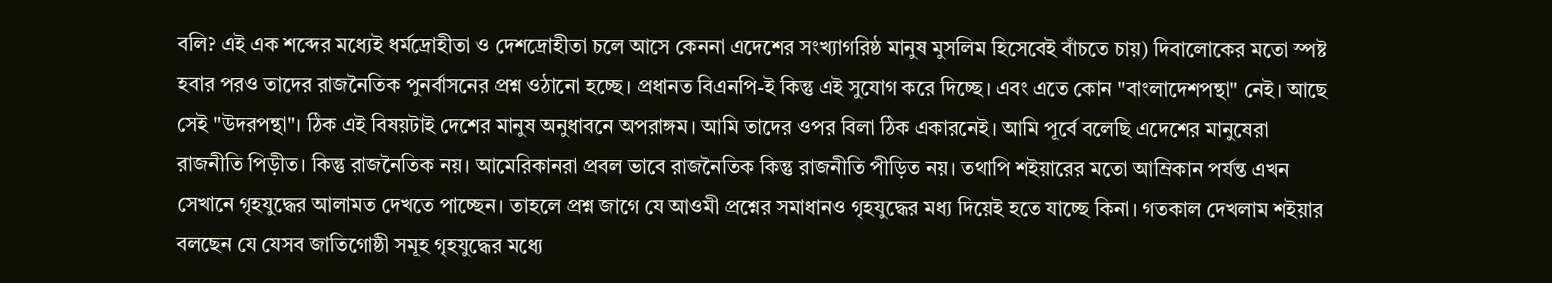বলি? এই এক শব্দের মধ্যেই ধর্মদ্রোহীতা ও দেশদ্রোহীতা চলে আসে কেননা এদেশের সংখ্যাগরিষ্ঠ মানুষ মুসলিম হিসেবেই বাঁচতে চায়) দিবালোকের মতো স্পষ্ট হবার পরও তাদের রাজনৈতিক পুনর্বাসনের প্রশ্ন ওঠানো হচ্ছে। প্রধানত বিএনপি-ই কিন্তু এই সুযোগ করে দিচ্ছে। এবং এতে কোন "বাংলাদেশপন্থা" নেই। আছে সেই "উদরপন্থা"। ঠিক এই বিষয়টাই দেশের মানুষ অনুধাবনে অপরাঙ্গম। আমি তাদের ওপর বিলা ঠিক একারনেই। আমি পূর্বে বলেছি এদেশের মানুষেরা রাজনীতি পিড়ীত। কিন্তু রাজনৈতিক নয়। আমেরিকানরা প্রবল ভাবে রাজনৈতিক কিন্তু রাজনীতি পীড়িত নয়। তথাপি শইয়ারের মতো আম্রিকান পর্যন্ত এখন সেখানে গৃহযুদ্ধের আলামত দেখতে পাচ্ছেন। তাহলে প্রশ্ন জাগে যে আওমী প্রশ্নের সমাধানও গৃহযুদ্ধের মধ্য দিয়েই হতে যাচ্ছে কিনা। গতকাল দেখলাম শইয়ার বলছেন যে যেসব জাতিগোষ্ঠী সমূহ গৃহযুদ্ধের মধ্যে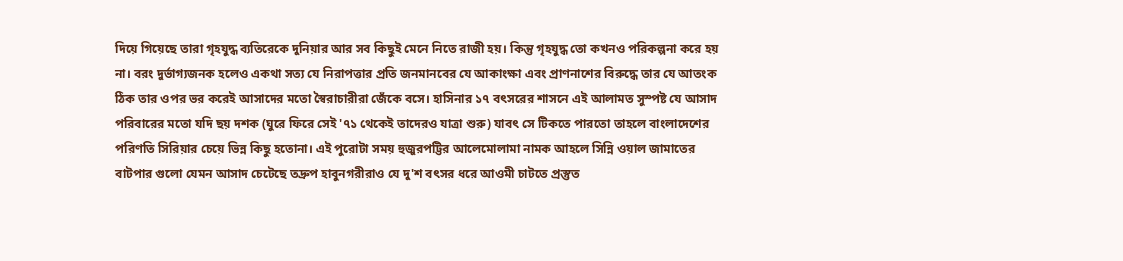দিয়ে গিয়েছে তারা গৃহযুদ্ধ ব্যতিরেকে দুনিয়ার আর সব কিছুই মেনে নিতে রাজী হয়। কিন্তু গৃহযুদ্ধ তো কখনও পরিকল্পনা করে হয় না। বরং দুর্ভাগ্যজনক হলেও একথা সত্য যে নিরাপত্তার প্রতি জনমানবের যে আকাংক্ষা এবং প্রাণনাশের বিরুদ্ধে তার যে আতংক ঠিক তার ওপর ভর করেই আসাদের মতো স্বৈরাচারীরা জেঁকে বসে। হাসিনার ১৭ বৎসরের শাসনে এই আলামত সুস্পষ্ট যে আসাদ পরিবারের মতো যদি ছয় দশক (ঘুরে ফিরে সেই '৭১ থেকেই তাদেরও যাত্রা শুরু) যাবৎ সে টিকতে পারতো তাহলে বাংলাদেশের পরিণতি সিরিয়ার চেয়ে ভিন্ন কিছু হতোনা। এই পুরোটা সময় হুজুরপট্টির আলেমোলামা নামক আহলে সিন্নি ওয়াল জামাতের বাটপার গুলো যেমন আসাদ চেটেছে তদ্রুপ হাবুনগরীরাও যে দু'শ বৎসর ধরে আওমী চাটতে প্রস্তুত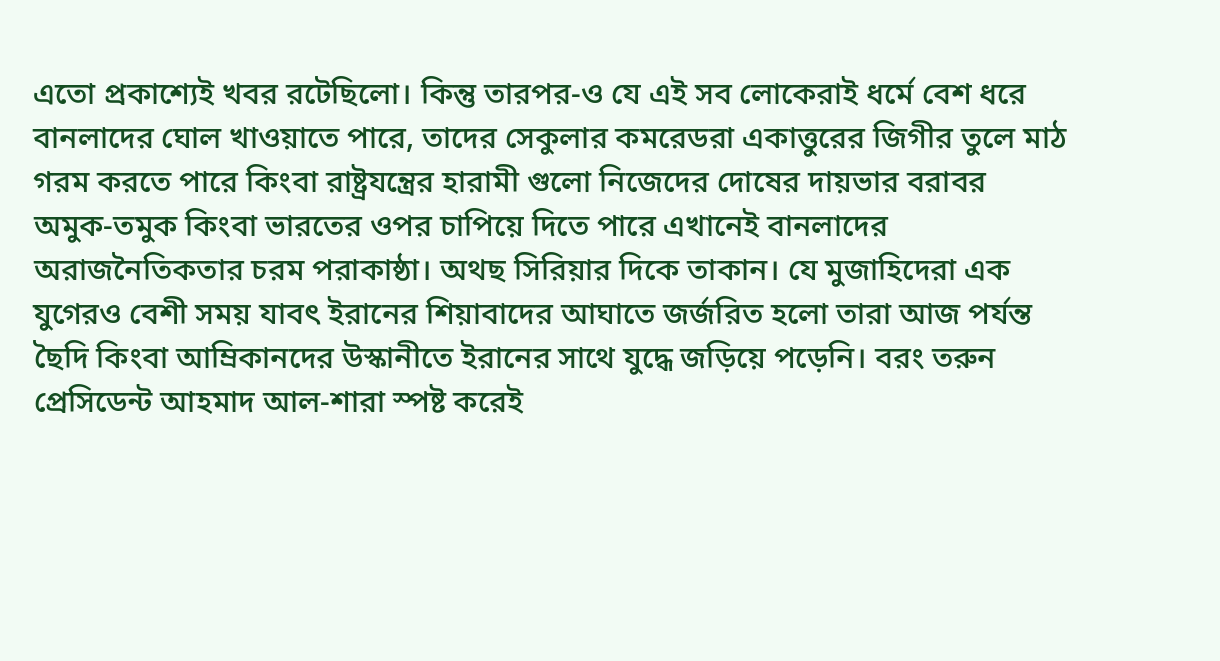এতো প্রকাশ্যেই খবর রটেছিলো। কিন্তু তারপর-ও যে এই সব লোকেরাই ধর্মে বেশ ধরে বানলাদের ঘোল খাওয়াতে পারে, তাদের সেকুলার কমরেডরা একাত্তুরের জিগীর তুলে মাঠ গরম করতে পারে কিংবা রাষ্ট্রযন্ত্রের হারামী গুলো নিজেদের দোষের দায়ভার বরাবর অমুক-তমুক কিংবা ভারতের ওপর চাপিয়ে দিতে পারে এখানেই বানলাদের অরাজনৈতিকতার চরম পরাকাষ্ঠা। অথছ সিরিয়ার দিকে তাকান। যে মুজাহিদেরা এক যুগেরও বেশী সময় যাবৎ ইরানের শিয়াবাদের আঘাতে জর্জরিত হলো তারা আজ পর্যন্ত ছৈদি কিংবা আম্রিকানদের উস্কানীতে ইরানের সাথে যুদ্ধে জড়িয়ে পড়েনি। বরং তরুন প্রেসিডেন্ট আহমাদ আল-শারা স্পষ্ট করেই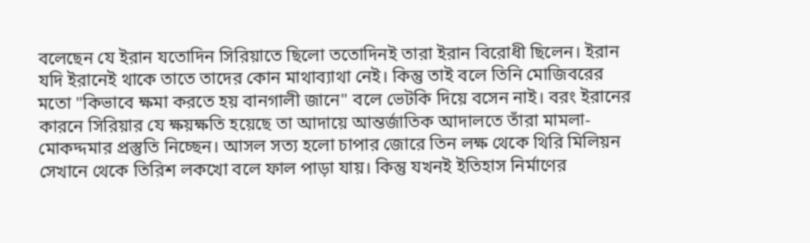বলেছেন যে ইরান যতোদিন সিরিয়াতে ছিলো ততোদিনই তারা ইরান বিরোধী ছিলেন। ইরান যদি ইরানেই থাকে তাতে তাদের কোন মাথাব্যাথা নেই। কিন্তু তাই বলে তিনি মোজিবরের মতো "কিভাবে ক্ষমা করতে হয় বানগালী জানে" বলে ভেটকি দিয়ে বসেন নাই। বরং ইরানের কারনে সিরিয়ার যে ক্ষয়ক্ষতি হয়েছে তা আদায়ে আন্তর্জাতিক আদালতে তাঁরা মামলা-মোকদ্দমার প্রস্তুতি নিচ্ছেন। আসল সত্য হলো চাপার জোরে তিন লক্ষ থেকে থিরি মিলিয়ন সেখানে থেকে তিরিশ লকখো বলে ফাল পাড়া যায়। কিন্তু যখনই ইতিহাস নির্মাণের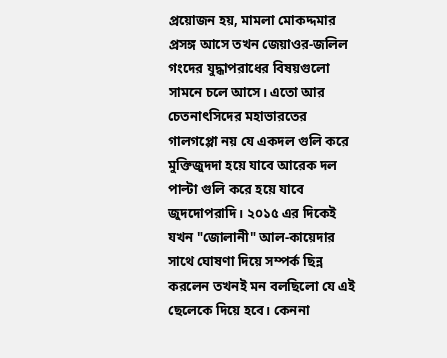প্রয়োজন হয়, মামলা মোকদ্দমার প্রসঙ্গ আসে তখন জেয়াওর-জলিল গংদের যুদ্ধাপরাধের বিষয়গুলো সামনে চলে আসে। এতো আর চেতনাৎসিদের মহাভারতের গালগপ্পো নয় যে একদল গুলি করে মুক্তিজুদদা হয়ে যাবে আরেক দল পাল্টা গুলি করে হয়ে যাবে জুদদোপরাদি। ২০১৫ এর দিকেই যখন "জোলানী" আল-কায়েদার সাথে ঘোষণা দিয়ে সম্পর্ক ছিন্ন করলেন তখনই মন বলছিলো যে এই ছেলেকে দিয়ে হবে। কেননা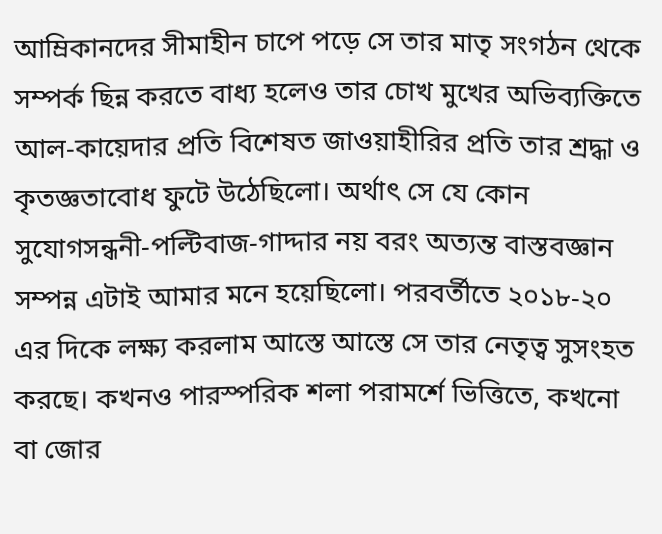আম্রিকানদের সীমাহীন চাপে পড়ে সে তার মাতৃ সংগঠন থেকে সম্পর্ক ছিন্ন করতে বাধ্য হলেও তার চোখ মুখের অভিব্যক্তিতে আল-কায়েদার প্রতি বিশেষত জাওয়াহীরির প্রতি তার শ্রদ্ধা ও কৃতজ্ঞতাবোধ ফুটে উঠেছিলো। অর্থাৎ সে যে কোন সুযোগসন্ধনী-পল্টিবাজ-গাদ্দার নয় বরং অত্যন্ত বাস্তবজ্ঞান সম্পন্ন এটাই আমার মনে হয়েছিলো। পরবর্তীতে ২০১৮-২০ এর দিকে লক্ষ্য করলাম আস্তে আস্তে সে তার নেতৃত্ব সুসংহত করছে। কখনও পারস্পরিক শলা পরামর্শে ভিত্তিতে, কখনো বা জোর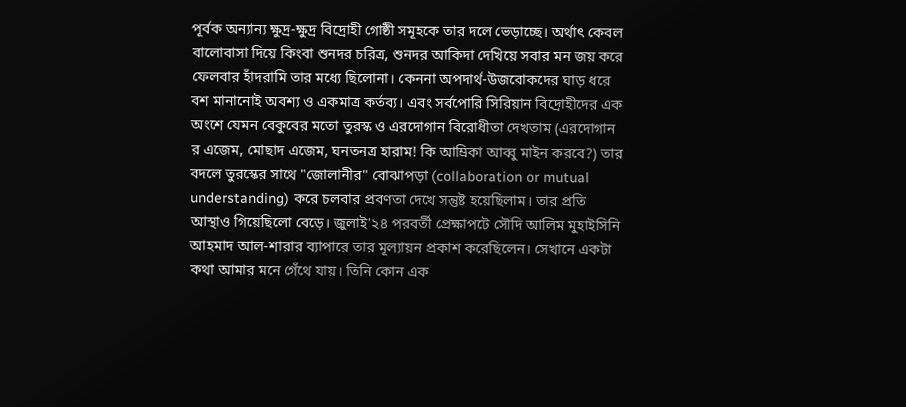পূর্বক অন্যান্য ক্ষুদ্র-ক্ষুদ্র বিদ্রোহী গোষ্ঠী সমূহকে তার দলে ভেড়াচ্ছে। অর্থাৎ কেবল বালোবাসা দিয়ে কিংবা শুনদর চরিত্র, শুনদর আকিদা দেখিয়ে সবার মন জয় করে ফেলবার হাঁদরামি তার মধ্যে ছিলোনা। কেননা অপদার্থ-উজবোকদের ঘাড় ধরে বশ মানানোই অবশ্য ও একমাত্র কর্তব্য। এবং সর্বপোরি সিরিয়ান বিদ্রোহীদের এক অংশে যেমন বেকুবের মতো তুরস্ক ও এরদোগান বিরোধীতা দেখতাম (এরদোগান র এজেম, মোছাদ এজেম, ঘনতনত্র হারাম! কি আম্রিকা আব্বু মাইন করবে?) তার বদলে তুরস্কের সাথে "জোলানীর" বোঝাপড়া (collaboration or mutual understanding) করে চলবার প্রবণতা দেখে সন্তুষ্ট হয়েছিলাম। তার প্রতি আস্থাও গিয়েছিলো বেড়ে। জুলাই'২৪ পরবর্তী প্রেক্ষাপটে সৌদি আলিম মুহাইসিনি আহমাদ আল-শারার ব্যাপারে তার মূল্যায়ন প্রকাশ করেছিলেন। সেখানে একটা কথা আমার মনে গেঁথে যায়। তিনি কোন এক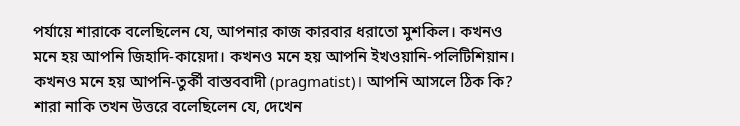পর্যায়ে শারাকে বলেছিলেন যে, আপনার কাজ কারবার ধরাতো মুশকিল। কখনও মনে হয় আপনি জিহাদি-কায়েদা। কখনও মনে হয় আপনি ইখওয়ানি-পলিটিশিয়ান। কখনও মনে হয় আপনি-তুর্কী বাস্তববাদী (pragmatist)। আপনি আসলে ঠিক কি? শারা নাকি তখন উত্তরে বলেছিলেন যে, দেখেন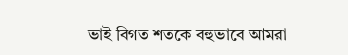ভাই বিগত শতকে বহুভাবে আমরা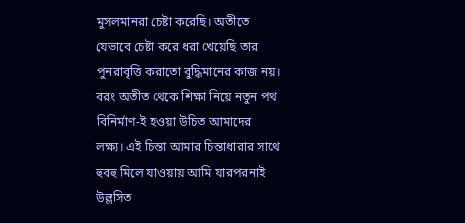মুসলমানরা চেষ্টা করেছি। অতীতে যেভাবে চেষ্টা করে ধরা খেয়েছি তার পুনরাবৃত্তি করাতো বুদ্ধিমানের কাজ নয়। বরং অতীত থেকে শিক্ষা নিয়ে নতুন পথ বিনির্মাণ-ই হওয়া উচিত আমাদের লক্ষ্য। এই চিন্তা আমার চিন্তাধারার সাথে হুবহু মিলে যাওয়ায় আমি যারপরনাই উল্লসিত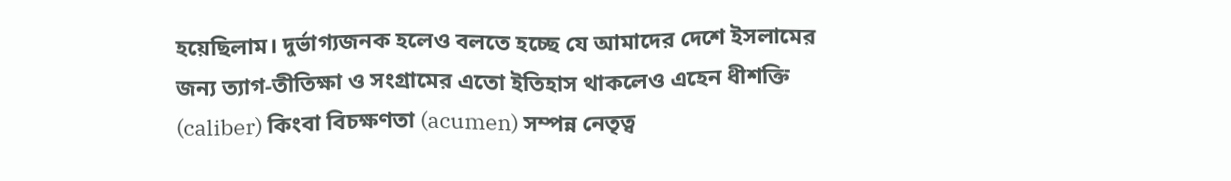হয়েছিলাম। দুর্ভাগ্যজনক হলেও বলতে হচ্ছে যে আমাদের দেশে ইসলামের জন্য ত্যাগ-তীতিক্ষা ও সংগ্রামের এতো ইতিহাস থাকলেও এহেন ধীশক্তি (caliber) কিংবা বিচক্ষণতা (acumen) সম্পন্ন নেতৃত্ব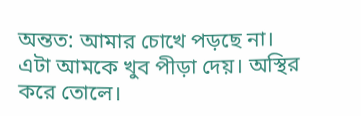অন্তত: আমার চোখে পড়ছে না। এটা আমকে খুব পীড়া দেয়। অস্থির করে তোলে।